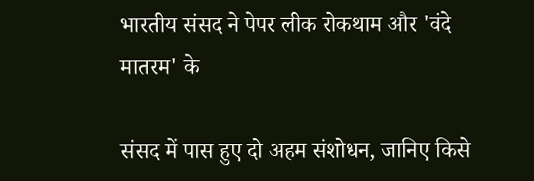भारतीय संसद ने पेपर लीक रोकथाम और 'वंदे मातरम' के

संसद में पास हुए दो अहम संशोधन, जानिए किसे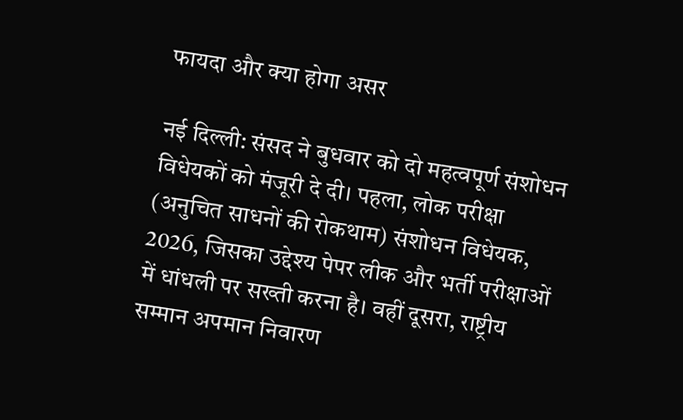फायदा और क्या होगा असर

नई दिल्ली: संसद ने बुधवार को दो महत्वपूर्ण संशोधन विधेयकों को मंजूरी दे दी। पहला, लोक परीक्षा (अनुचित साधनों की रोकथाम) संशोधन विधेयक, 2026, जिसका उद्देश्य पेपर लीक और भर्ती परीक्षाओं में धांधली पर सख्ती करना है। वहीं दूसरा, राष्ट्रीय सम्मान अपमान निवारण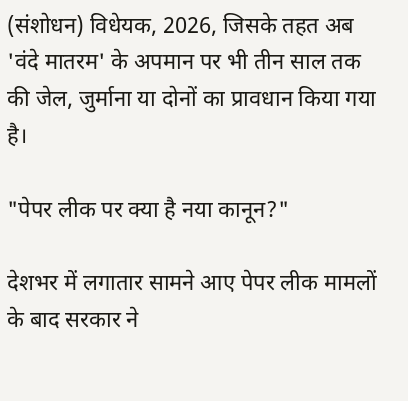(संशोधन) विधेयक, 2026, जिसके तहत अब 'वंदे मातरम' के अपमान पर भी तीन साल तक की जेल, जुर्माना या दोनों का प्रावधान किया गया है।

"पेपर लीक पर क्या है नया कानून?"

देशभर में लगातार सामने आए पेपर लीक मामलों के बाद सरकार ने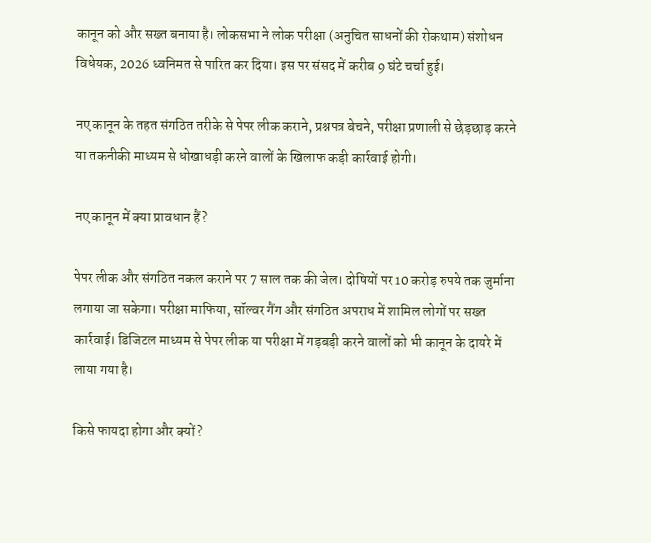कानून को और सख्त बनाया है। लोकसभा ने लोक परीक्षा (अनुचित साधनों की रोकथाम) संशोधन विधेयक, 2026 ध्वनिमत से पारित कर दिया। इस पर संसद में करीब 9 घंटे चर्चा हुई।

नए कानून के तहत संगठित तरीके से पेपर लीक कराने, प्रश्नपत्र बेचने, परीक्षा प्रणाली से छेड़छाड़ करने या तकनीकी माध्यम से धोखाधड़ी करने वालों के खिलाफ कड़ी कार्रवाई होगी।

नए कानून में क्या प्रावधान हैं?

पेपर लीक और संगठित नकल कराने पर 7 साल तक की जेल। दोषियों पर 10 करोड़ रुपये तक जुर्माना लगाया जा सकेगा। परीक्षा माफिया, सॉल्वर गैंग और संगठित अपराध में शामिल लोगों पर सख्त कार्रवाई। डिजिटल माध्यम से पेपर लीक या परीक्षा में गड़बड़ी करने वालों को भी कानून के दायरे में लाया गया है।

किसे फायदा होगा और क्यों?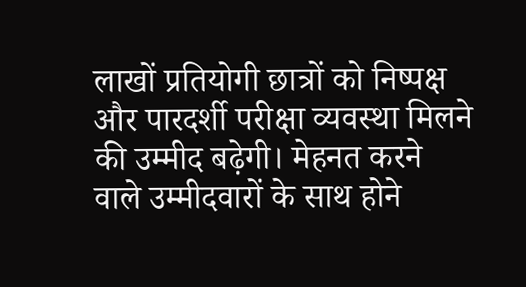लाखों प्रतियोगी छात्रों को निष्पक्ष और पारदर्शी परीक्षा व्यवस्था मिलने की उम्मीद बढ़ेगी। मेहनत करने वाले उम्मीदवारों के साथ होने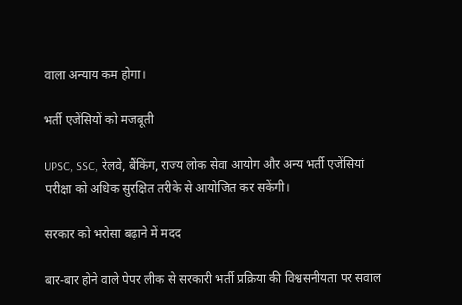वाला अन्याय कम होगा।

भर्ती एजेंसियों को मजबूती

UPSC, SSC, रेलवे, बैंकिंग, राज्य लोक सेवा आयोग और अन्य भर्ती एजेंसियां परीक्षा को अधिक सुरक्षित तरीके से आयोजित कर सकेंगी।

सरकार को भरोसा बढ़ाने में मदद

बार-बार होने वाले पेपर लीक से सरकारी भर्ती प्रक्रिया की विश्वसनीयता पर सवाल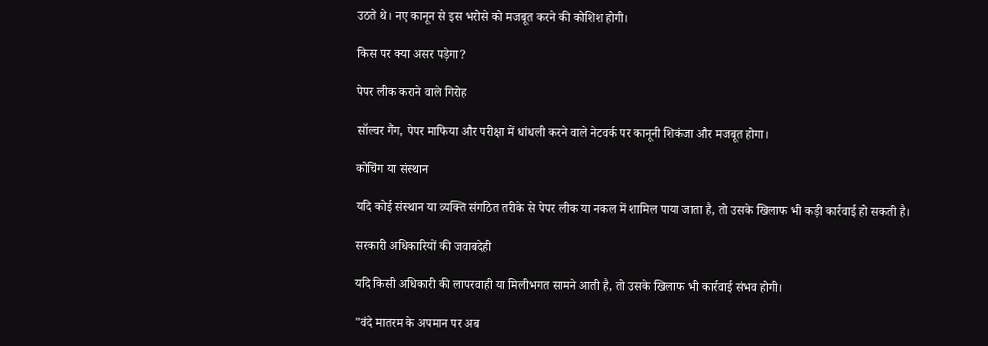उठते थे। नए कानून से इस भरोसे को मजबूत करने की कोशिश होगी।

किस पर क्या असर पड़ेगा?

पेपर लीक कराने वाले गिरोह

सॉल्वर गैंग, पेपर माफिया और परीक्षा में धांधली करने वाले नेटवर्क पर कानूनी शिकंजा और मजबूत होगा।

कोचिंग या संस्थान

यदि कोई संस्थान या व्यक्ति संगठित तरीके से पेपर लीक या नकल में शामिल पाया जाता है, तो उसके खिलाफ भी कड़ी कार्रवाई हो सकती है।

सरकारी अधिकारियों की जवाबदेही

यदि किसी अधिकारी की लापरवाही या मिलीभगत सामने आती है, तो उसके खिलाफ भी कार्रवाई संभव होगी।

"वंदे मातरम के अपमान पर अब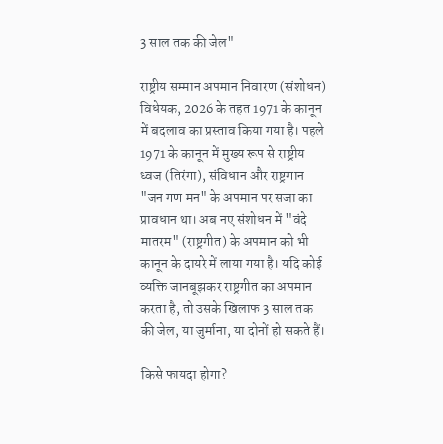3 साल तक की जेल"

राष्ट्रीय सम्मान अपमान निवारण (संशोधन) विधेयक, 2026 के तहत 1971 के कानून में बदलाव का प्रस्ताव किया गया है। पहले 1971 के कानून में मुख्य रूप से राष्ट्रीय ध्वज (तिरंगा), संविधान और राष्ट्रगान "जन गण मन" के अपमान पर सजा का प्रावधान था। अब नए संशोधन में "वंदे मातरम" (राष्ट्रगीत) के अपमान को भी कानून के दायरे में लाया गया है। यदि कोई व्यक्ति जानबूझकर राष्ट्रगीत का अपमान करता है, तो उसके खिलाफ 3 साल तक की जेल, या जुर्माना, या दोनों हो सकते हैं।

किसे फायदा होगा?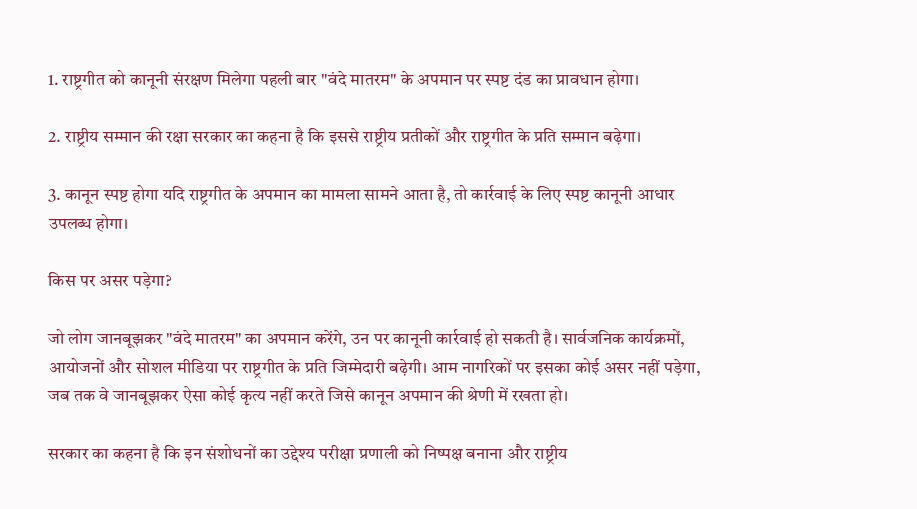1. राष्ट्रगीत को कानूनी संरक्षण मिलेगा पहली बार "वंदे मातरम" के अपमान पर स्पष्ट दंड का प्रावधान होगा।

2. राष्ट्रीय सम्मान की रक्षा सरकार का कहना है कि इससे राष्ट्रीय प्रतीकों और राष्ट्रगीत के प्रति सम्मान बढ़ेगा।

3. कानून स्पष्ट होगा यदि राष्ट्रगीत के अपमान का मामला सामने आता है, तो कार्रवाई के लिए स्पष्ट कानूनी आधार उपलब्ध होगा।

किस पर असर पड़ेगा?

जो लोग जानबूझकर "वंदे मातरम" का अपमान करेंगे, उन पर कानूनी कार्रवाई हो सकती है। सार्वजनिक कार्यक्रमों, आयोजनों और सोशल मीडिया पर राष्ट्रगीत के प्रति जिम्मेदारी बढ़ेगी। आम नागरिकों पर इसका कोई असर नहीं पड़ेगा, जब तक वे जानबूझकर ऐसा कोई कृत्य नहीं करते जिसे कानून अपमान की श्रेणी में रखता हो।

सरकार का कहना है कि इन संशोधनों का उद्देश्य परीक्षा प्रणाली को निष्पक्ष बनाना और राष्ट्रीय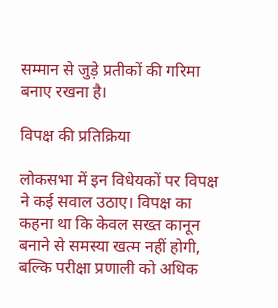सम्मान से जुड़े प्रतीकों की गरिमा बनाए रखना है।

विपक्ष की प्रतिक्रिया

लोकसभा में इन विधेयकों पर विपक्ष ने कई सवाल उठाए। विपक्ष का कहना था कि केवल सख्त कानून बनाने से समस्या खत्म नहीं होगी, बल्कि परीक्षा प्रणाली को अधिक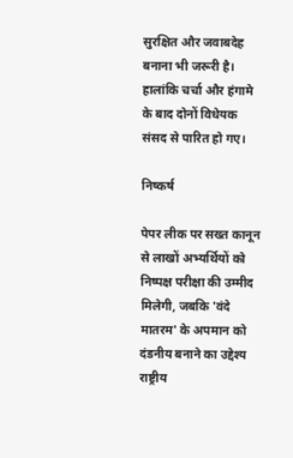सुरक्षित और जवाबदेह बनाना भी जरूरी है। हालांकि चर्चा और हंगामे के बाद दोनों विधेयक संसद से पारित हो गए।

निष्कर्ष

पेपर लीक पर सख्त कानून से लाखों अभ्यर्थियों को निष्पक्ष परीक्षा की उम्मीद मिलेगी, जबकि 'वंदे मातरम' के अपमान को दंडनीय बनाने का उद्देश्य राष्ट्रीय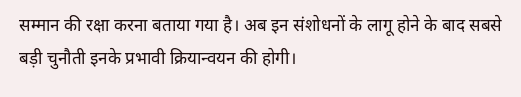सम्मान की रक्षा करना बताया गया है। अब इन संशोधनों के लागू होने के बाद सबसे बड़ी चुनौती इनके प्रभावी क्रियान्वयन की होगी।